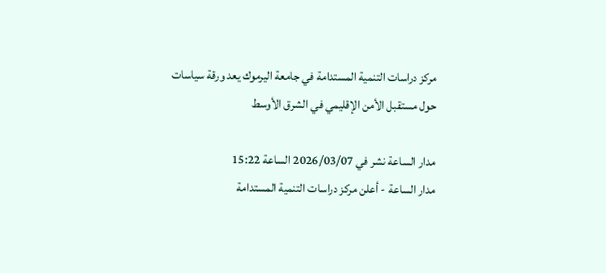مركز دراسات التنمية المستدامة في جامعة اليرموك يعد ورقة سياسات حول مستقبل الأمن الإقليمي في الشرق الأوسط

مدار الساعة نشر في 2026/03/07 الساعة 15:22
مدار الساعة - أعلن مركز دراسات التنمية المستدامة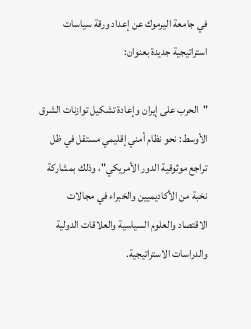في جامعة اليرموك عن إعداد ورقة سياسات استراتيجية جديدة بعنوان:

"الحرب على إيران وإعادة تشكيل توازنات الشرق الأوسط: نحو نظام أمني إقليمي مستقل في ظل تراجع موثوقية الدور الأمريكي"، وذلك بمشاركة نخبة من الأكاديميين والخبراء في مجالات الاقتصاد والعلوم السياسية والعلاقات الدولية والدراسات الاستراتيجية.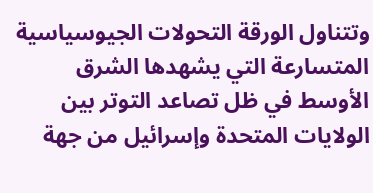وتتناول الورقة التحولات الجيوسياسية المتسارعة التي يشهدها الشرق الأوسط في ظل تصاعد التوتر بين الولايات المتحدة وإسرائيل من جهة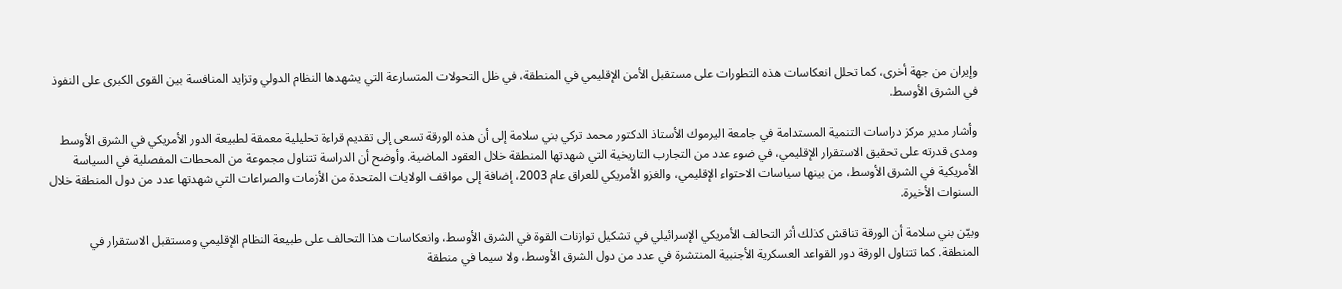وإيران من جهة أخرى، كما تحلل انعكاسات هذه التطورات على مستقبل الأمن الإقليمي في المنطقة، في ظل التحولات المتسارعة التي يشهدها النظام الدولي وتزايد المنافسة بين القوى الكبرى على النفوذ في الشرق الأوسط.

وأشار مدير مركز دراسات التنمية المستدامة في جامعة اليرموك الأستاذ الدكتور محمد تركي بني سلامة إلى أن هذه الورقة تسعى إلى تقديم قراءة تحليلية معمقة لطبيعة الدور الأمريكي في الشرق الأوسط ومدى قدرته على تحقيق الاستقرار الإقليمي، في ضوء عدد من التجارب التاريخية التي شهدتها المنطقة خلال العقود الماضية. وأوضح أن الدراسة تتناول مجموعة من المحطات المفصلية في السياسة الأمريكية في الشرق الأوسط، من بينها سياسات الاحتواء الإقليمي، والغزو الأمريكي للعراق عام 2003، إضافة إلى مواقف الولايات المتحدة من الأزمات والصراعات التي شهدتها عدد من دول المنطقة خلال السنوات الأخيرة.

وبيّن بني سلامة أن الورقة تناقش كذلك أثر التحالف الأمريكي الإسرائيلي في تشكيل توازنات القوة في الشرق الأوسط، وانعكاسات هذا التحالف على طبيعة النظام الإقليمي ومستقبل الاستقرار في المنطقة. كما تتناول الورقة دور القواعد العسكرية الأجنبية المنتشرة في عدد من دول الشرق الأوسط، ولا سيما في منطقة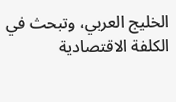الخليج العربي، وتبحث في الكلفة الاقتصادية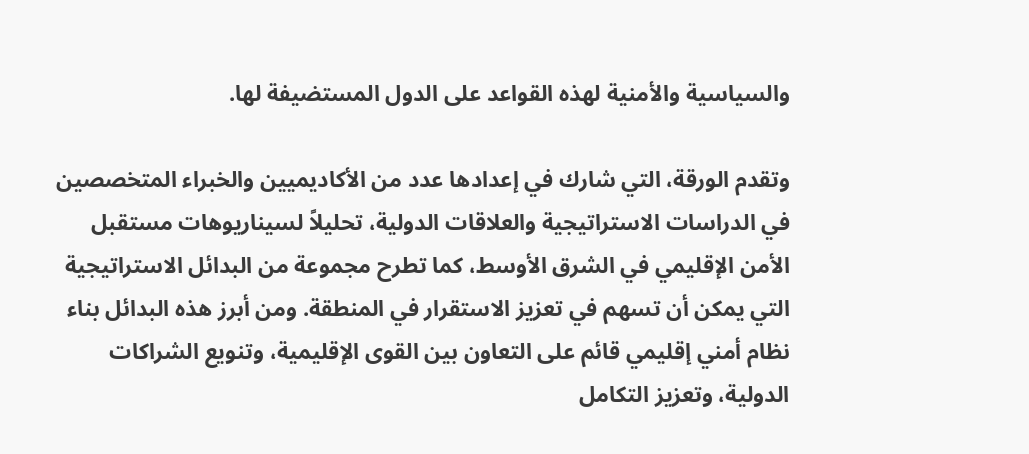والسياسية والأمنية لهذه القواعد على الدول المستضيفة لها.

وتقدم الورقة، التي شارك في إعدادها عدد من الأكاديميين والخبراء المتخصصين في الدراسات الاستراتيجية والعلاقات الدولية، تحليلاً لسيناريوهات مستقبل الأمن الإقليمي في الشرق الأوسط، كما تطرح مجموعة من البدائل الاستراتيجية التي يمكن أن تسهم في تعزيز الاستقرار في المنطقة. ومن أبرز هذه البدائل بناء نظام أمني إقليمي قائم على التعاون بين القوى الإقليمية، وتنويع الشراكات الدولية، وتعزيز التكامل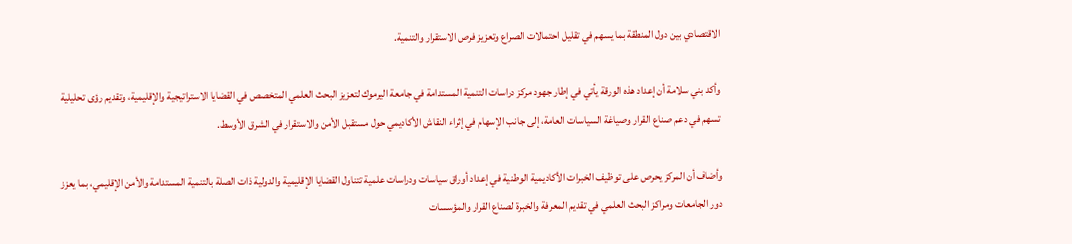الاقتصادي بين دول المنطقة بما يسهم في تقليل احتمالات الصراع وتعزيز فرص الاستقرار والتنمية.

وأكد بني سلامة أن إعداد هذه الورقة يأتي في إطار جهود مركز دراسات التنمية المستدامة في جامعة اليرموك لتعزيز البحث العلمي المتخصص في القضايا الاستراتيجية والإقليمية، وتقديم رؤى تحليلية تسهم في دعم صناع القرار وصياغة السياسات العامة، إلى جانب الإسهام في إثراء النقاش الأكاديمي حول مستقبل الأمن والاستقرار في الشرق الأوسط.

وأضاف أن المركز يحرص على توظيف الخبرات الأكاديمية الوطنية في إعداد أوراق سياسات ودراسات علمية تتناول القضايا الإقليمية والدولية ذات الصلة بالتنمية المستدامة والأمن الإقليمي، بما يعزز دور الجامعات ومراكز البحث العلمي في تقديم المعرفة والخبرة لصناع القرار والمؤسسات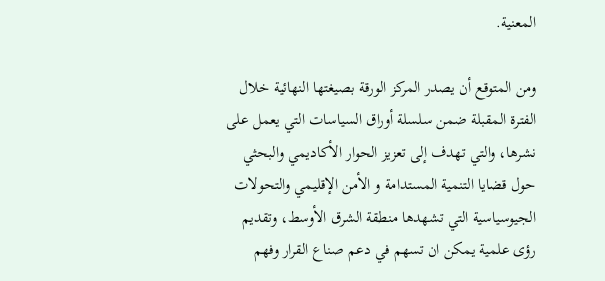المعنية.

ومن المتوقع أن يصدر المركز الورقة بصيغتها النهائية خلال الفترة المقبلة ضمن سلسلة أوراق السياسات التي يعمل على نشرها، والتي تهدف إلى تعزيز الحوار الأكاديمي والبحثي حول قضايا التنمية المستدامة و الأمن الإقليمي والتحولات الجيوسياسية التي تشهدها منطقة الشرق الأوسط، وتقديم رؤى علمية يمكن ان تسهم في دعم صناع القرار وفهم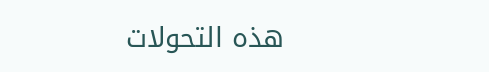هذه التحولات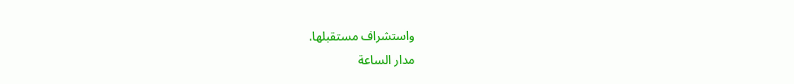واستشراف مستقبلها.
مدار الساعة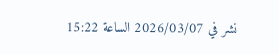نشر في 2026/03/07 الساعة 15:22